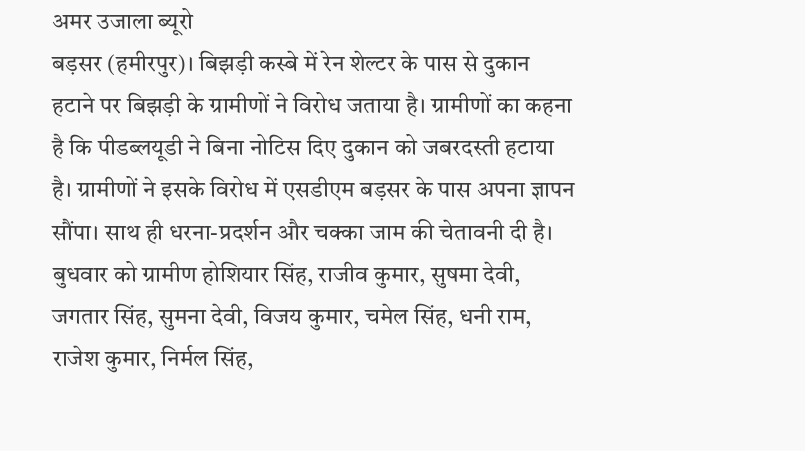अमर उजाला ब्यूरो
बड़सर (हमीरपुर)। बिझड़ी कस्बे में रेन शेल्टर के पास से दुकान हटाने पर बिझड़ी के ग्रामीणों ने विरोध जताया है। ग्रामीणों का कहना है कि पीडब्लयूडी ने बिना नोटिस दिए दुकान को जबरदस्ती हटाया है। ग्रामीणों ने इसके विरोध में एसडीएम बड़सर के पास अपना ज्ञापन सौंपा। साथ ही धरना-प्रदर्शन और चक्का जाम की चेतावनी दी है। बुधवार को ग्रामीण होशियार सिंह, राजीव कुमार, सुषमा देवी, जगतार सिंह, सुमना देवी, विजय कुमार, चमेल सिंह, धनी राम, राजेश कुमार, निर्मल सिंह,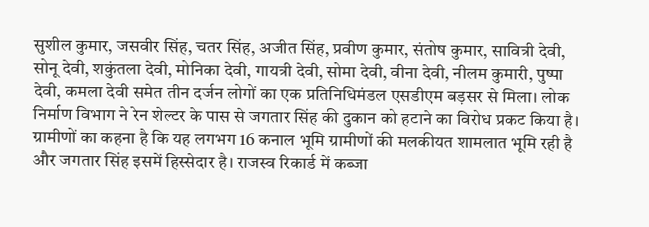सुशील कुमार, जसवीर सिंह, चतर सिंह, अजीत सिंह, प्रवीण कुमार, संतोष कुमार, सावित्री देवी, सोनू देवी, शकुंतला देवी, मोनिका देवी, गायत्री देवी, सोमा देवी, वीना देवी, नीलम कुमारी, पुष्पा देवी, कमला देवी समेत तीन दर्जन लोगों का एक प्रतिनिधिमंडल एसडीएम बड़सर से मिला। लोक निर्माण विभाग ने रेन शेल्टर के पास से जगतार सिंह की दुकान को हटाने का विरोध प्रकट किया है। ग्रामीणों का कहना है कि यह लगभग 16 कनाल भूमि ग्रामीणों की मलकीयत शामलात भूमि रही है और जगतार सिंह इसमें हिस्सेदार है। राजस्व रिकार्ड में कब्जा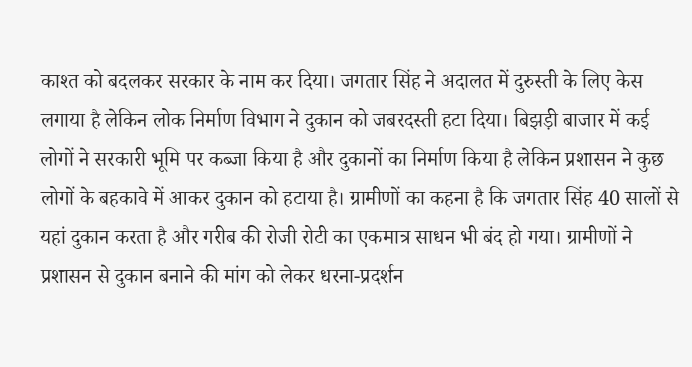काश्त को बदलकर सरकार के नाम कर दिया। जगतार सिंह ने अदालत में दुरुस्ती के लिए केस लगाया है लेकिन लोक निर्माण विभाग ने दुकान को जबरदस्ती हटा दिया। बिझड़ी बाजार में कई लोगों ने सरकारी भूमि पर कब्जा किया है और दुकानों का निर्माण किया है लेकिन प्रशासन ने कुछ लोगों के बहकावे में आकर दुकान को हटाया है। ग्रामीणों का कहना है कि जगतार सिंह 40 सालों से यहां दुकान करता है और गरीब की रोजी रोटी का एकमात्र साधन भी बंद हो गया। ग्रामीणों ने प्रशासन से दुकान बनाने की मांग को लेकर धरना-प्रदर्शन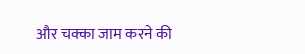और चक्का जाम करने की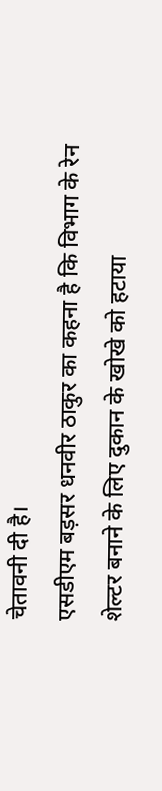चेतावनी दी है।
एसडीएम बड़सर धनवीर ठाकुर का कहना है कि विभाग के रेन शेल्टर बनाने के लिए दुकान के खोखे को हटाया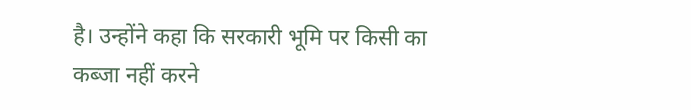है। उन्होंने कहा कि सरकारी भूमि पर किसी का कब्जा नहीं करने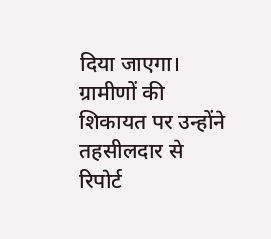दिया जाएगा। ग्रामीणों की शिकायत पर उन्होंने तहसीलदार से रिपोर्ट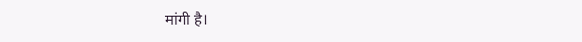मांगी है।